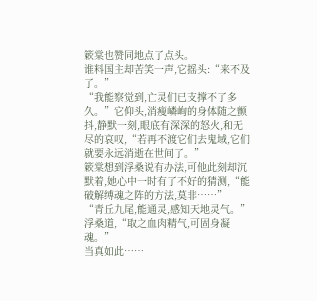簌棠也赞同地点了点头。
谁料国主却苦笑一声,它摇头:“来不及了。”
“我能察觉到,亡灵们已支撑不了多久。”它仰头,消瘦嶙峋的身体随之颤抖,静默一刻,眼底有深深的怒火,和无尽的哀叹,“若再不渡它们去鬼域,它们就要永远消逝在世间了。”
簌棠想到浮桑说有办法,可他此刻却沉默着,她心中一时有了不好的猜测,“能破解缚魂之阵的方法,莫非……”
“青丘九尾,能通灵,感知天地灵气。”浮桑道,“取之血肉精气,可固身凝魂。”
当真如此……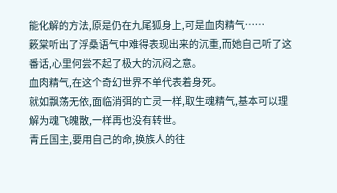能化解的方法,原是仍在九尾狐身上,可是血肉精气……
簌棠听出了浮桑语气中难得表现出来的沉重,而她自己听了这番话,心里何尝不起了极大的沉闷之意。
血肉精气,在这个奇幻世界不单代表着身死。
就如飘荡无依,面临消弭的亡灵一样,取生魂精气,基本可以理解为魂飞魄散,一样再也没有转世。
青丘国主,要用自己的命,换族人的往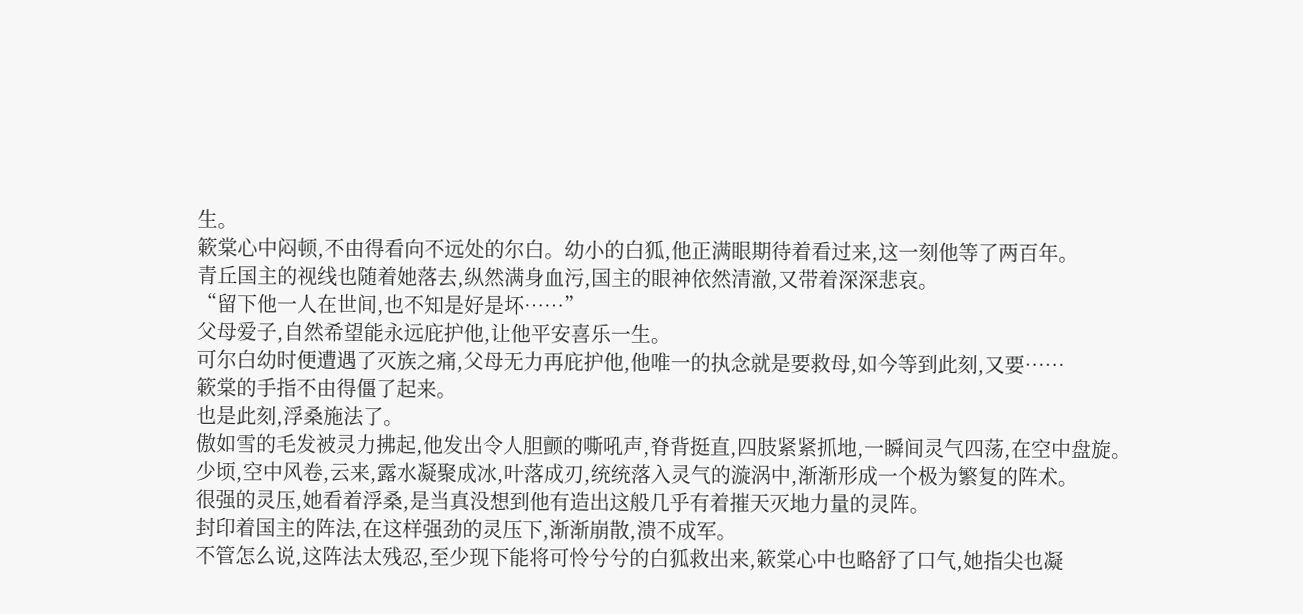生。
簌棠心中闷顿,不由得看向不远处的尔白。幼小的白狐,他正满眼期待着看过来,这一刻他等了两百年。
青丘国主的视线也随着她落去,纵然满身血污,国主的眼神依然清澈,又带着深深悲哀。
“留下他一人在世间,也不知是好是坏……”
父母爱子,自然希望能永远庇护他,让他平安喜乐一生。
可尔白幼时便遭遇了灭族之痛,父母无力再庇护他,他唯一的执念就是要救母,如今等到此刻,又要……
簌棠的手指不由得僵了起来。
也是此刻,浮桑施法了。
傲如雪的毛发被灵力拂起,他发出令人胆颤的嘶吼声,脊背挺直,四肢紧紧抓地,一瞬间灵气四荡,在空中盘旋。
少顷,空中风卷,云来,露水凝聚成冰,叶落成刃,统统落入灵气的漩涡中,渐渐形成一个极为繁复的阵术。
很强的灵压,她看着浮桑,是当真没想到他有造出这般几乎有着摧天灭地力量的灵阵。
封印着国主的阵法,在这样强劲的灵压下,渐渐崩散,溃不成军。
不管怎么说,这阵法太残忍,至少现下能将可怜兮兮的白狐救出来,簌棠心中也略舒了口气,她指尖也凝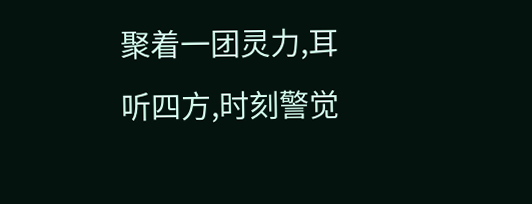聚着一团灵力,耳听四方,时刻警觉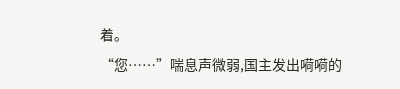着。
“您……”喘息声微弱,国主发出嗬嗬的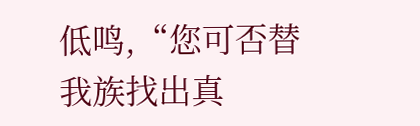低鸣,“您可否替我族找出真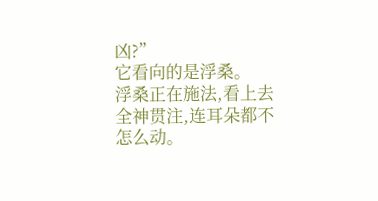凶?”
它看向的是浮桑。
浮桑正在施法,看上去全神贯注,连耳朵都不怎么动。